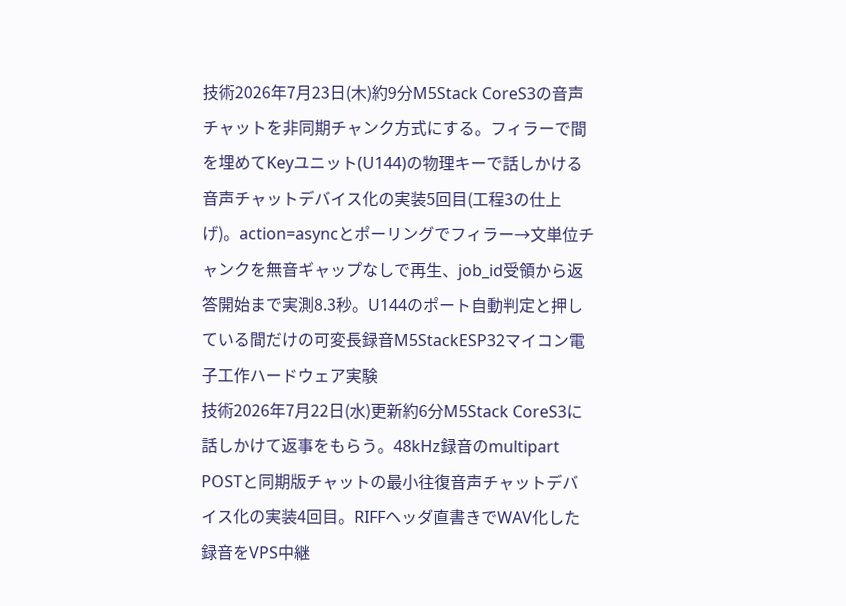技術2026年7月23日(木)約9分M5Stack CoreS3の音声チャットを非同期チャンク方式にする。フィラーで間を埋めてKeyユニット(U144)の物理キーで話しかける音声チャットデバイス化の実装5回目(工程3の仕上げ)。action=asyncとポーリングでフィラー→文単位チャンクを無音ギャップなしで再生、job_id受領から返答開始まで実測8.3秒。U144のポート自動判定と押している間だけの可変長録音M5StackESP32マイコン電子工作ハードウェア実験
技術2026年7月22日(水)更新約6分M5Stack CoreS3に話しかけて返事をもらう。48kHz録音のmultipart POSTと同期版チャットの最小往復音声チャットデバイス化の実装4回目。RIFFヘッダ直書きでWAV化した録音をVPS中継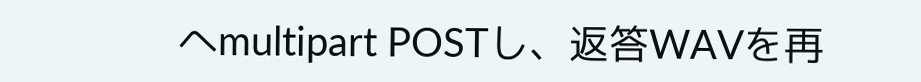へmultipart POSTし、返答WAVを再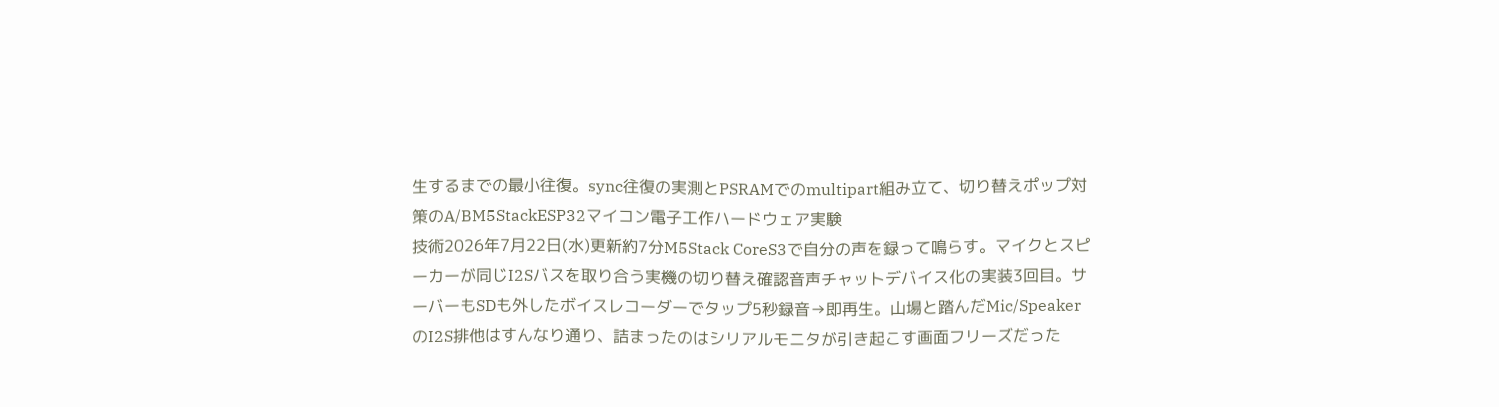生するまでの最小往復。sync往復の実測とPSRAMでのmultipart組み立て、切り替えポップ対策のA/BM5StackESP32マイコン電子工作ハードウェア実験
技術2026年7月22日(水)更新約7分M5Stack CoreS3で自分の声を録って鳴らす。マイクとスピーカーが同じI2Sバスを取り合う実機の切り替え確認音声チャットデバイス化の実装3回目。サーバーもSDも外したボイスレコーダーでタップ5秒録音→即再生。山場と踏んだMic/SpeakerのI2S排他はすんなり通り、詰まったのはシリアルモニタが引き起こす画面フリーズだった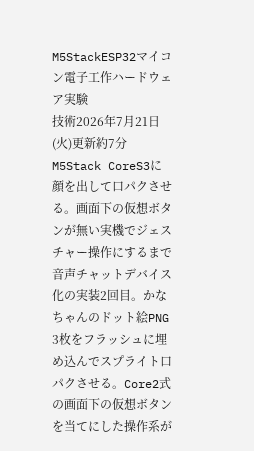M5StackESP32マイコン電子工作ハードウェア実験
技術2026年7月21日(火)更新約7分M5Stack CoreS3に顔を出して口パクさせる。画面下の仮想ボタンが無い実機でジェスチャー操作にするまで音声チャットデバイス化の実装2回目。かなちゃんのドット絵PNG 3枚をフラッシュに埋め込んでスプライト口パクさせる。Core2式の画面下の仮想ボタンを当てにした操作系が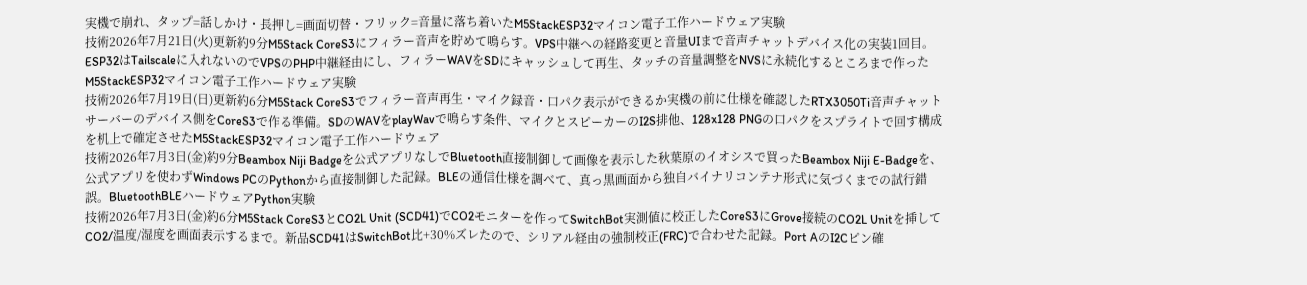実機で崩れ、タップ=話しかけ・長押し=画面切替・フリック=音量に落ち着いたM5StackESP32マイコン電子工作ハードウェア実験
技術2026年7月21日(火)更新約9分M5Stack CoreS3にフィラー音声を貯めて鳴らす。VPS中継への経路変更と音量UIまで音声チャットデバイス化の実装1回目。ESP32はTailscaleに入れないのでVPSのPHP中継経由にし、フィラーWAVをSDにキャッシュして再生、タッチの音量調整をNVSに永続化するところまで作ったM5StackESP32マイコン電子工作ハードウェア実験
技術2026年7月19日(日)更新約6分M5Stack CoreS3でフィラー音声再生・マイク録音・口パク表示ができるか実機の前に仕様を確認したRTX3050Ti音声チャットサーバーのデバイス側をCoreS3で作る準備。SDのWAVをplayWavで鳴らす条件、マイクとスピーカーのI2S排他、128x128 PNGの口パクをスプライトで回す構成を机上で確定させたM5StackESP32マイコン電子工作ハードウェア
技術2026年7月3日(金)約9分Beambox Niji Badgeを公式アプリなしでBluetooth直接制御して画像を表示した秋葉原のイオシスで買ったBeambox Niji E-Badgeを、公式アプリを使わずWindows PCのPythonから直接制御した記録。BLEの通信仕様を調べて、真っ黒画面から独自バイナリコンテナ形式に気づくまでの試行錯誤。BluetoothBLEハードウェアPython実験
技術2026年7月3日(金)約6分M5Stack CoreS3とCO2L Unit (SCD41)でCO2モニターを作ってSwitchBot実測値に校正したCoreS3にGrove接続のCO2L Unitを挿してCO2/温度/湿度を画面表示するまで。新品SCD41はSwitchBot比+30%ズレたので、シリアル経由の強制校正(FRC)で合わせた記録。Port AのI2Cピン確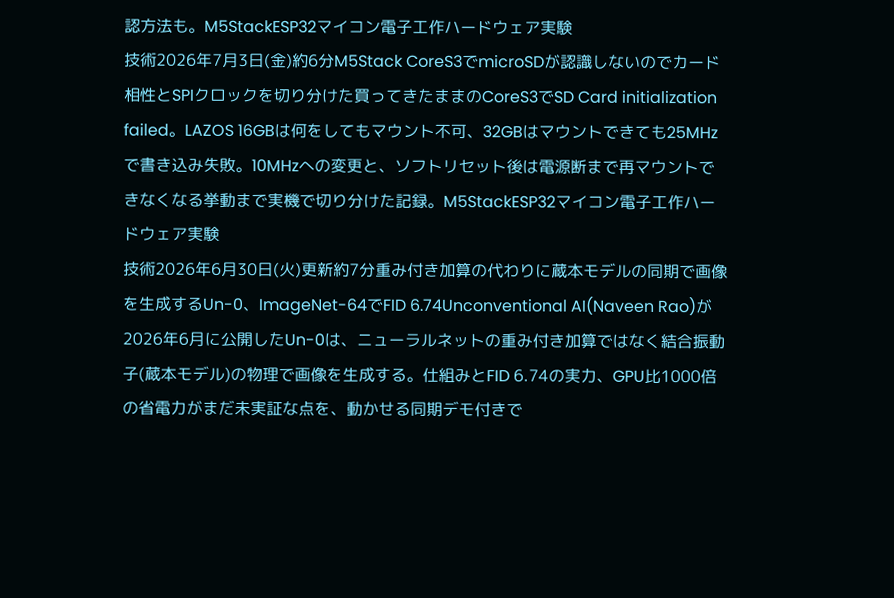認方法も。M5StackESP32マイコン電子工作ハードウェア実験
技術2026年7月3日(金)約6分M5Stack CoreS3でmicroSDが認識しないのでカード相性とSPIクロックを切り分けた買ってきたままのCoreS3でSD Card initialization failed。LAZOS 16GBは何をしてもマウント不可、32GBはマウントできても25MHzで書き込み失敗。10MHzへの変更と、ソフトリセット後は電源断まで再マウントできなくなる挙動まで実機で切り分けた記録。M5StackESP32マイコン電子工作ハードウェア実験
技術2026年6月30日(火)更新約7分重み付き加算の代わりに蔵本モデルの同期で画像を生成するUn-0、ImageNet-64でFID 6.74Unconventional AI(Naveen Rao)が2026年6月に公開したUn-0は、ニューラルネットの重み付き加算ではなく結合振動子(蔵本モデル)の物理で画像を生成する。仕組みとFID 6.74の実力、GPU比1000倍の省電力がまだ未実証な点を、動かせる同期デモ付きで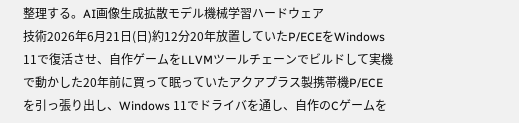整理する。AI画像生成拡散モデル機械学習ハードウェア
技術2026年6月21日(日)約12分20年放置していたP/ECEをWindows 11で復活させ、自作ゲームをLLVMツールチェーンでビルドして実機で動かした20年前に買って眠っていたアクアプラス製携帯機P/ECEを引っ張り出し、Windows 11でドライバを通し、自作のCゲームを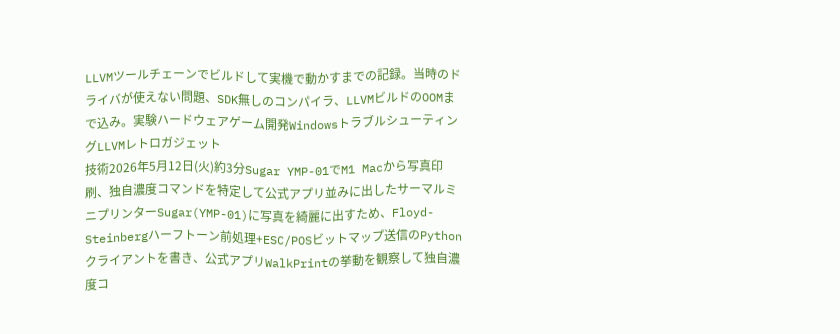LLVMツールチェーンでビルドして実機で動かすまでの記録。当時のドライバが使えない問題、SDK無しのコンパイラ、LLVMビルドのOOMまで込み。実験ハードウェアゲーム開発WindowsトラブルシューティングLLVMレトロガジェット
技術2026年5月12日(火)約3分Sugar YMP-01でM1 Macから写真印刷、独自濃度コマンドを特定して公式アプリ並みに出したサーマルミニプリンターSugar(YMP-01)に写真を綺麗に出すため、Floyd-Steinbergハーフトーン前処理+ESC/POSビットマップ送信のPythonクライアントを書き、公式アプリWalkPrintの挙動を観察して独自濃度コ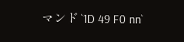マンド `1D 49 F0 nn`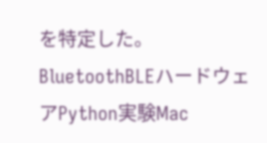を特定した。BluetoothBLEハードウェアPython実験Mac